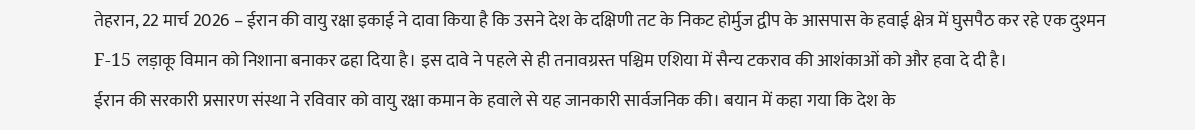तेहरान, 22 मार्च 2026 – ईरान की वायु रक्षा इकाई ने दावा किया है कि उसने देश के दक्षिणी तट के निकट होर्मुज द्वीप के आसपास के हवाई क्षेत्र में घुसपैठ कर रहे एक दुश्मन F-15 लड़ाकू विमान को निशाना बनाकर ढहा दिया है। इस दावे ने पहले से ही तनावग्रस्त पश्चिम एशिया में सैन्य टकराव की आशंकाओं को और हवा दे दी है।
ईरान की सरकारी प्रसारण संस्था ने रविवार को वायु रक्षा कमान के हवाले से यह जानकारी सार्वजनिक की। बयान में कहा गया कि देश के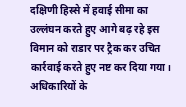दक्षिणी हिस्से में हवाई सीमा का उल्लंघन करते हुए आगे बढ़ रहे इस विमान को राडार पर ट्रैक कर उचित कार्रवाई करते हुए नष्ट कर दिया गया। अधिकारियों के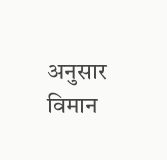अनुसार विमान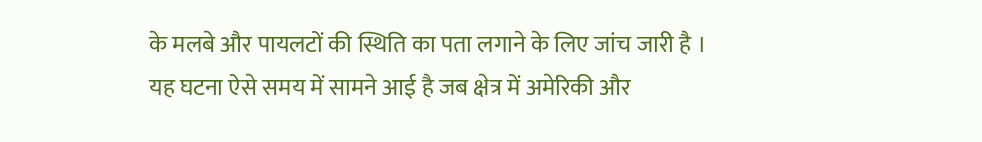के मलबे और पायलटों की स्थिति का पता लगाने के लिए जांच जारी है ।
यह घटना ऐसे समय में सामने आई है जब क्षेत्र में अमेरिकी और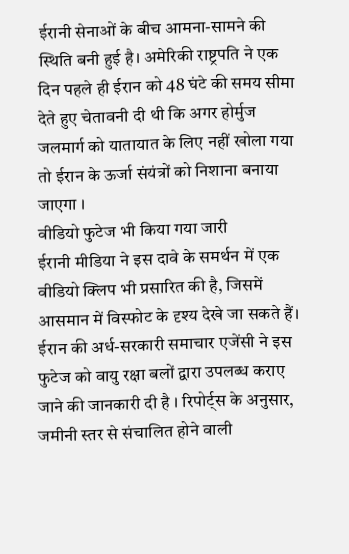ईरानी सेनाओं के बीच आमना-सामने की स्थिति बनी हुई है। अमेरिकी राष्ट्रपति ने एक दिन पहले ही ईरान को 48 घंटे की समय सीमा देते हुए चेतावनी दी थी कि अगर होर्मुज जलमार्ग को यातायात के लिए नहीं खोला गया तो ईरान के ऊर्जा संयंत्रों को निशाना बनाया जाएगा ।
वीडियो फुटेज भी किया गया जारी
ईरानी मीडिया ने इस दावे के समर्थन में एक वीडियो क्लिप भी प्रसारित की है, जिसमें आसमान में विस्फोट के दृश्य देखे जा सकते हैं। ईरान की अर्ध-सरकारी समाचार एजेंसी ने इस फुटेज को वायु रक्षा बलों द्वारा उपलब्ध कराए जाने की जानकारी दी है । रिपोर्ट्स के अनुसार, जमीनी स्तर से संचालित होने वाली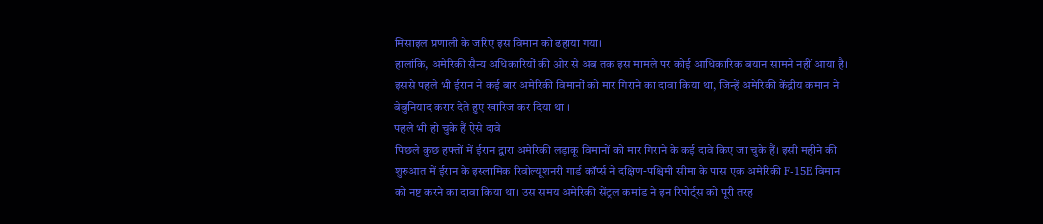मिसाइल प्रणाली के जरिए इस विमान को ढहाया गया।
हालांकि, अमेरिकी सैन्य अधिकारियों की ओर से अब तक इस मामले पर कोई आधिकारिक बयान सामने नहीं आया है। इससे पहले भी ईरान ने कई बार अमेरिकी विमानों को मार गिराने का दावा किया था, जिन्हें अमेरिकी केंद्रीय कमान ने बेबुनियाद करार देते हुए खारिज कर दिया था ।
पहले भी हो चुके हैं ऐसे दावे
पिछले कुछ हफ्तों में ईरान द्वारा अमेरिकी लड़ाकू विमानों को मार गिराने के कई दावे किए जा चुके हैं। इसी महीने की शुरुआत में ईरान के इस्लामिक रिवोल्यूशनरी गार्ड कॉर्प्स ने दक्षिण-पश्चिमी सीमा के पास एक अमेरिकी F-15E विमान को नष्ट करने का दावा किया था। उस समय अमेरिकी सेंट्रल कमांड ने इन रिपोर्ट्स को पूरी तरह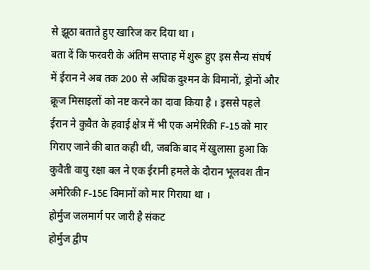से झूठा बताते हुए खारिज कर दिया था ।
बता दें कि फरवरी के अंतिम सप्ताह में शुरू हुए इस सैन्य संघर्ष में ईरान ने अब तक 200 से अधिक दुश्मन के विमानों, ड्रोनों और क्रूज मिसाइलों को नष्ट करने का दावा किया है । इससे पहले ईरान ने कुवैत के हवाई क्षेत्र में भी एक अमेरिकी F-15 को मार गिराए जाने की बात कही थी, जबकि बाद में खुलासा हुआ कि कुवैती वायु रक्षा बल ने एक ईरानी हमले के दौरान भूलवश तीन अमेरिकी F-15E विमानों को मार गिराया था ।
होर्मुज जलमार्ग पर जारी है संकट
होर्मुज द्वीप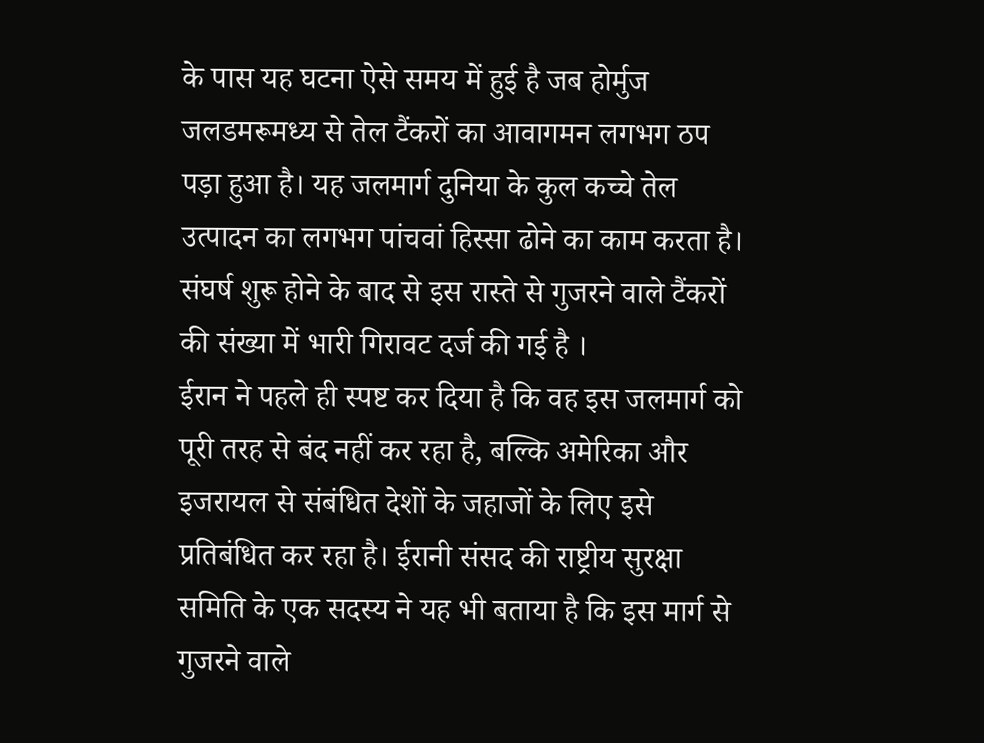के पास यह घटना ऐसे समय में हुई है जब होर्मुज जलडमरूमध्य से तेल टैंकरों का आवागमन लगभग ठप पड़ा हुआ है। यह जलमार्ग दुनिया के कुल कच्चे तेल उत्पादन का लगभग पांचवां हिस्सा ढोने का काम करता है। संघर्ष शुरू होने के बाद से इस रास्ते से गुजरने वाले टैंकरों की संख्या में भारी गिरावट दर्ज की गई है ।
ईरान ने पहले ही स्पष्ट कर दिया है कि वह इस जलमार्ग को पूरी तरह से बंद नहीं कर रहा है, बल्कि अमेरिका और इजरायल से संबंधित देशों के जहाजों के लिए इसे प्रतिबंधित कर रहा है। ईरानी संसद की राष्ट्रीय सुरक्षा समिति के एक सदस्य ने यह भी बताया है कि इस मार्ग से गुजरने वाले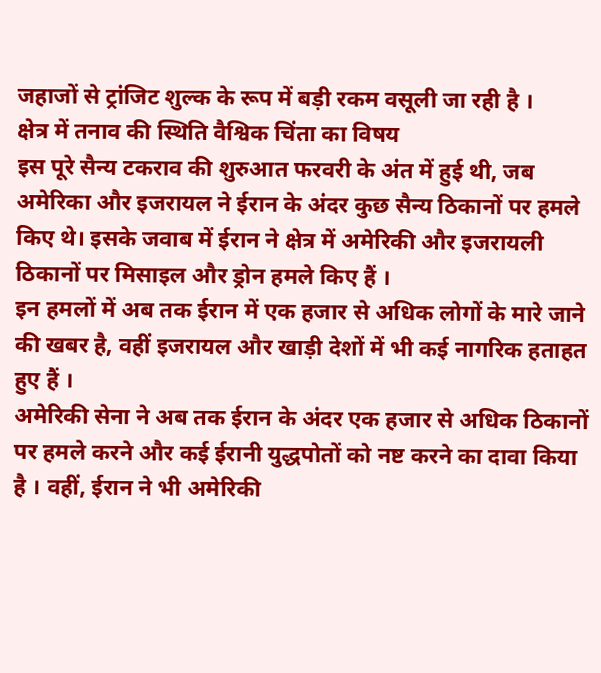जहाजों से ट्रांजिट शुल्क के रूप में बड़ी रकम वसूली जा रही है ।
क्षेत्र में तनाव की स्थिति वैश्विक चिंता का विषय
इस पूरे सैन्य टकराव की शुरुआत फरवरी के अंत में हुई थी, जब अमेरिका और इजरायल ने ईरान के अंदर कुछ सैन्य ठिकानों पर हमले किए थे। इसके जवाब में ईरान ने क्षेत्र में अमेरिकी और इजरायली ठिकानों पर मिसाइल और ड्रोन हमले किए हैं ।
इन हमलों में अब तक ईरान में एक हजार से अधिक लोगों के मारे जाने की खबर है, वहीं इजरायल और खाड़ी देशों में भी कई नागरिक हताहत हुए हैं ।
अमेरिकी सेना ने अब तक ईरान के अंदर एक हजार से अधिक ठिकानों पर हमले करने और कई ईरानी युद्धपोतों को नष्ट करने का दावा किया है । वहीं, ईरान ने भी अमेरिकी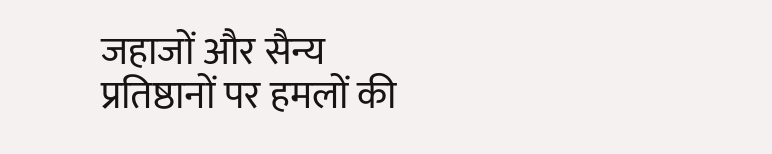जहाजों और सैन्य प्रतिष्ठानों पर हमलों की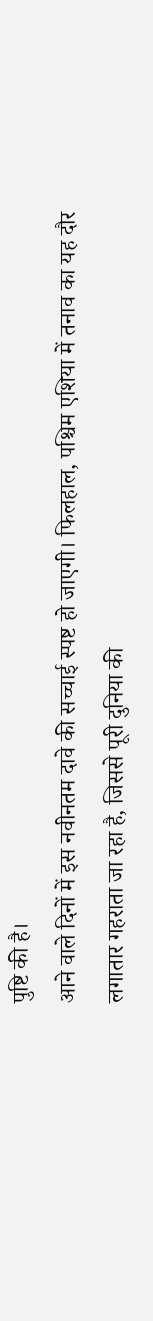पुष्टि की है।
आने वाले दिनों में इस नवीनतम दावे की सच्चाई स्पष्ट हो जाएगी। फिलहाल, पश्चिम एशिया में तनाव का यह दौर लगातार गहराता जा रहा है, जिससे पूरी दुनिया की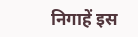निगाहें इस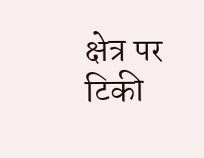क्षेत्र पर टिकी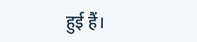हुई हैं।